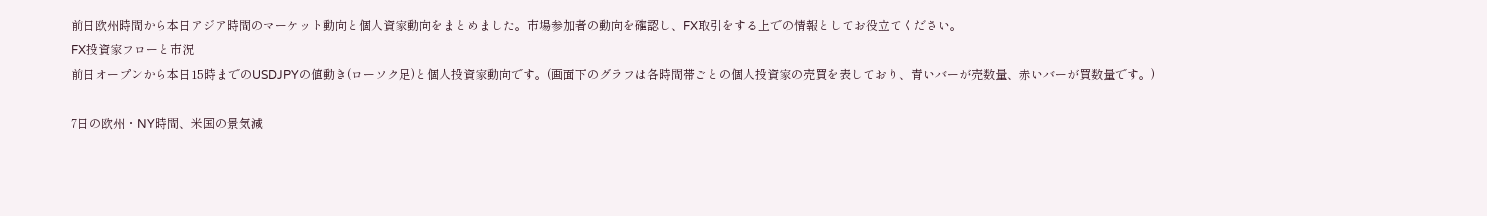前日欧州時間から本日アジア時間のマーケット動向と個人資家動向をまとめました。市場参加者の動向を確認し、FX取引をする上での情報としてお役立てください。
FX投資家フローと市況
前日オープンから本日15時までのUSDJPYの値動き(ローソク足)と個人投資家動向です。(画面下のグラフは各時間帯ごとの個人投資家の売買を表しており、青いバーが売数量、赤いバーが買数量です。)

7日の欧州・NY時間、米国の景気減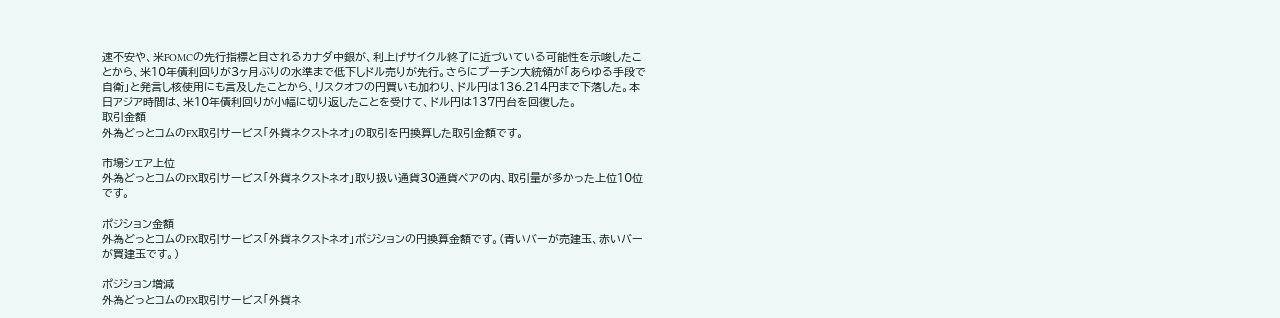速不安や、米FOMCの先行指標と目されるカナダ中銀が、利上げサイクル終了に近づいている可能性を示唆したことから、米10年債利回りが3ヶ月ぶりの水準まで低下しドル売りが先行。さらにプーチン大統領が「あらゆる手段で自衛」と発言し核使用にも言及したことから、リスクオフの円買いも加わり、ドル円は136.214円まで下落した。本日アジア時間は、米10年債利回りが小幅に切り返したことを受けて、ドル円は137円台を回復した。
取引金額
外為どっとコムのFX取引サービス「外貨ネクストネオ」の取引を円換算した取引金額です。

市場シェア上位
外為どっとコムのFX取引サービス「外貨ネクストネオ」取り扱い通貨30通貨ペアの内、取引量が多かった上位10位です。

ポジション金額
外為どっとコムのFX取引サービス「外貨ネクストネオ」ポジションの円換算金額です。(青いバーが売建玉、赤いバーが買建玉です。)

ポジション増減
外為どっとコムのFX取引サービス「外貨ネ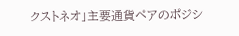クストネオ」主要通貨ペアのポジシ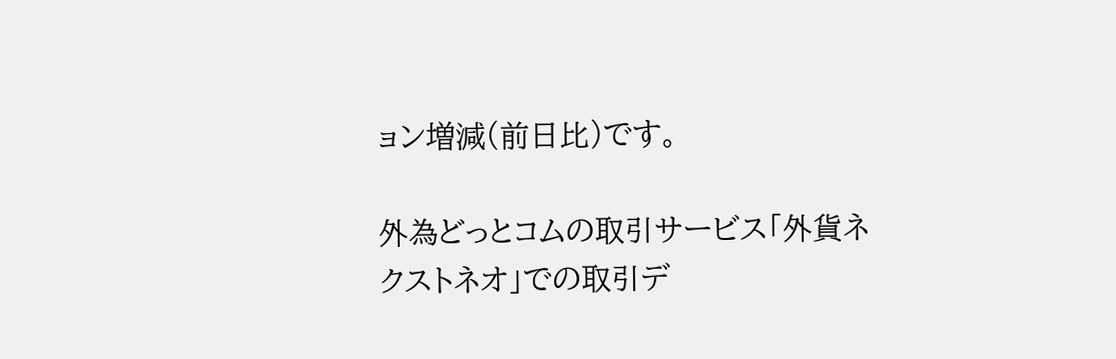ョン増減(前日比)です。

外為どっとコムの取引サービス「外貨ネクストネオ」での取引デ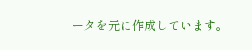ータを元に作成しています。